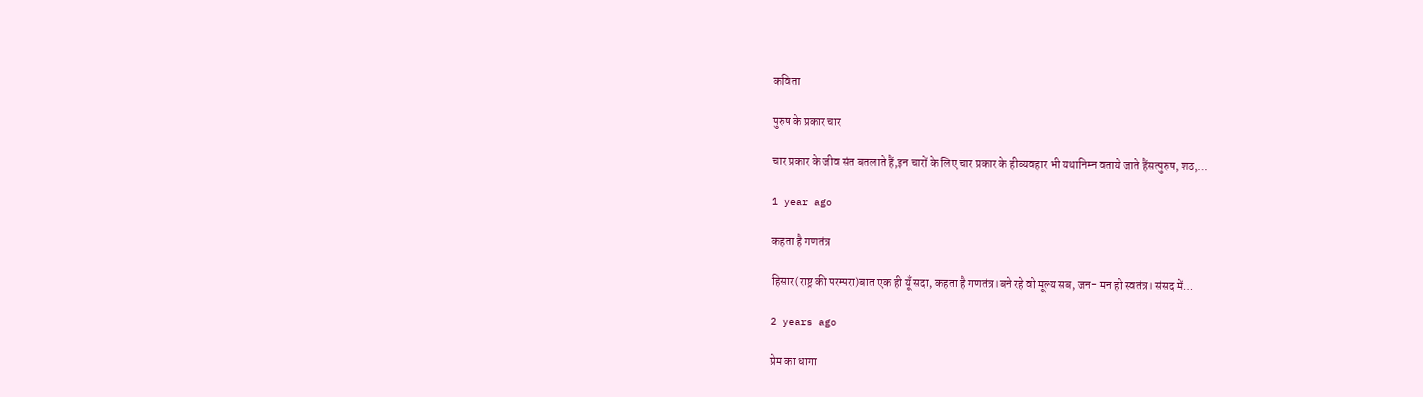कविता

पुरुष के प्रकार चार

चार प्रकार के जीव संत बतलाते हैं,इन चारों के लिए चार प्रकार के हीव्यवहार भी यथानिम्न वताये जाते हैंसत्पुरुष, शठ,…

1 year ago

कहता है गणतंत्र

हिसार(राष्ट्र की परम्परा)बात एक ही यूँ सदा, कहता है गणतंत्र।बने रहे वो मूल्य सब, जन- मन हो स्वतंत्र। संसद में…

2 years ago

प्रेम का धागा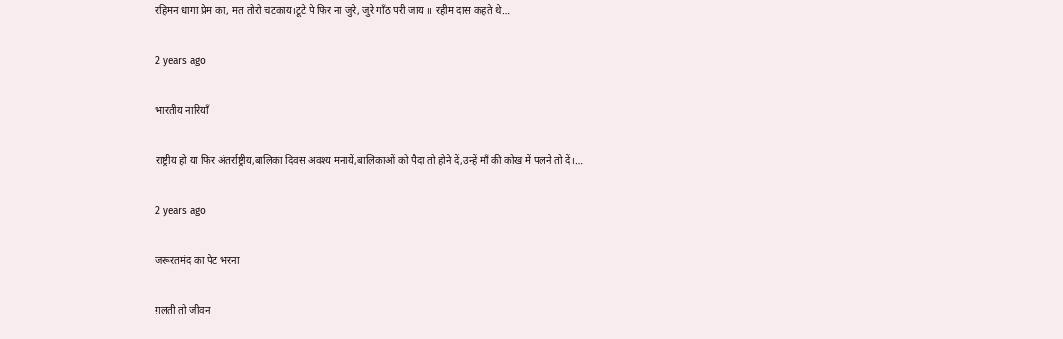रहिमन धागा प्रेम का, मत तोरो चटकाय।टूटे पे फिर ना जुरे, जुरे गाँठ परी जाय ॥ रहीम दास कहते थे…

2 years ago

भारतीय नारियाँ

राष्ट्रीय हो या फिर अंतर्राष्ट्रीय,बालिका दिवस अवश्य मनायें,बालिकाओं को पैदा तो होने दें,उन्हें माँ की कोख में पलने तो दें।…

2 years ago

जरूरतमंद का पेट भरना

ग़लती तो जीवन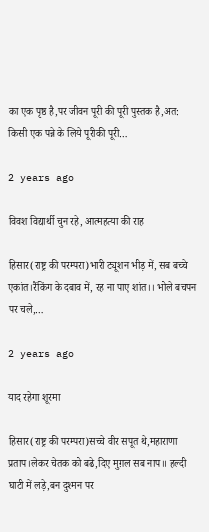का एक पृष्ठ है,पर जीवन पूरी की पूरी पुस्तक है,अत: किसी एक पन्ने के लिये पूरीकी पूरी…

2 years ago

विवश विद्यार्थी चुन रहे, आत्महत्या की राह

हिसार(राष्ट्र की परम्परा)भारी ट्यूशन भीड़ में, सब बच्चे एकांत।रैंकिंग के दबाव में, रह ना पाए शांत।। भोले बचपन पर चले,…

2 years ago

याद रहेगा शूरमा

हिसार(राष्ट्र की परम्परा)सच्चे वीर सपूत थे,महाराणा प्रताप।लेकर चेतक को बढे,दिए मुग़ल सब नाप॥ हल्दी घाटी में लड़े,बन दुश्मन पर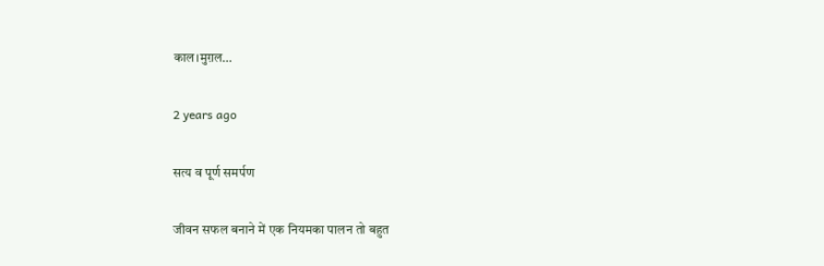काल।मुग़ल…

2 years ago

सत्य व पूर्ण समर्पण

जीवन सफल बनाने में एक नियमका पालन तो बहुत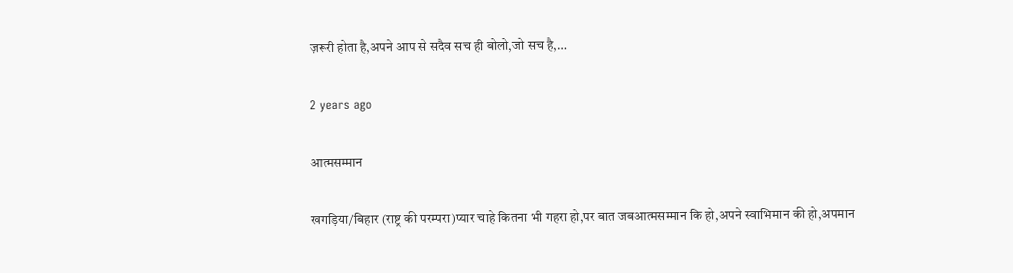ज़रूरी होता है,अपने आप से सदैव सच ही बोलो,जो सच है,…

2 years ago

आत्मसम्मान

खगड़िया/बिहार (राष्ट्र की परम्परा)प्यार चाहे कितना भी गहरा हो,पर बात जबआत्मसम्मान कि हो,अपने स्वाभिमान की हो,अपमान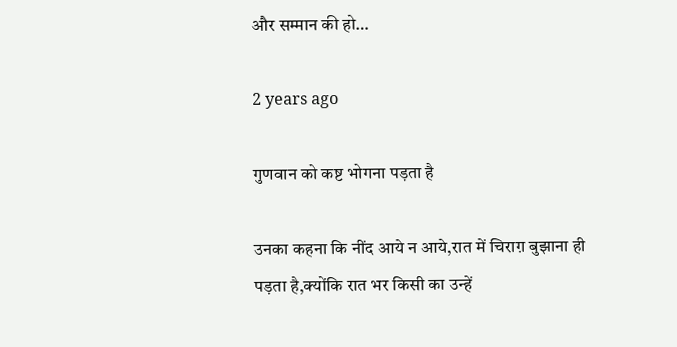और सम्मान की हो…

2 years ago

गुणवान को कष्ट भोगना पड़ता है

उनका कहना कि नींद आये न आये,रात में चिराग़ बुझाना ही पड़ता है,क्योंकि रात भर किसी का उन्हें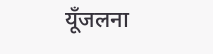यूँजलना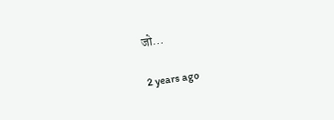जो…

2 years ago